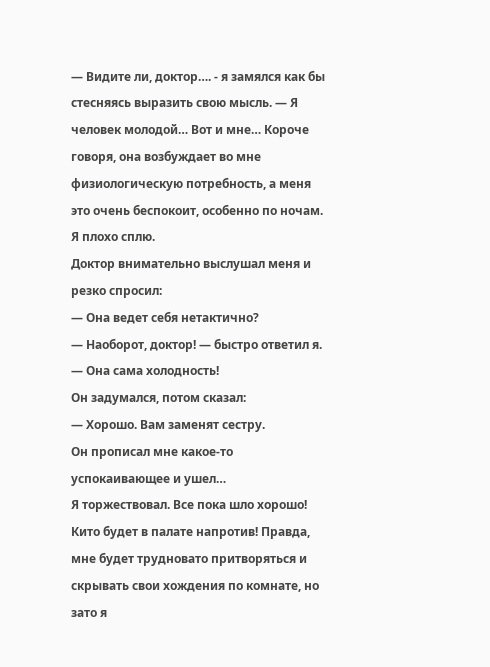— Видите ли, доктор…. - я замялся как бы стесняясь выразить свою мысль. — Я человек молодой… Вот и мне… Короче говоря, она возбуждает во мне физиологическую потребность, а меня это очень беспокоит, особенно по ночам. Я плохо сплю.
Доктор внимательно выслушал меня и резко спросил:
— Она ведет себя нетактично?
— Наоборот, доктор! — быстро ответил я. — Она сама холодность!
Он задумался, потом сказал:
— Хорошо. Вам заменят сестру.
Он прописал мне какое-то успокаивающее и ушел…
Я торжествовал. Все пока шло хорошо! Кито будет в палате напротив! Правда, мне будет трудновато притворяться и скрывать свои хождения по комнате, но зато я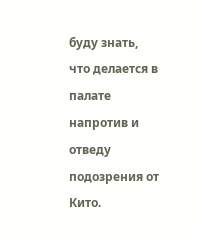буду знать, что делается в палате напротив и отведу подозрения от Кито.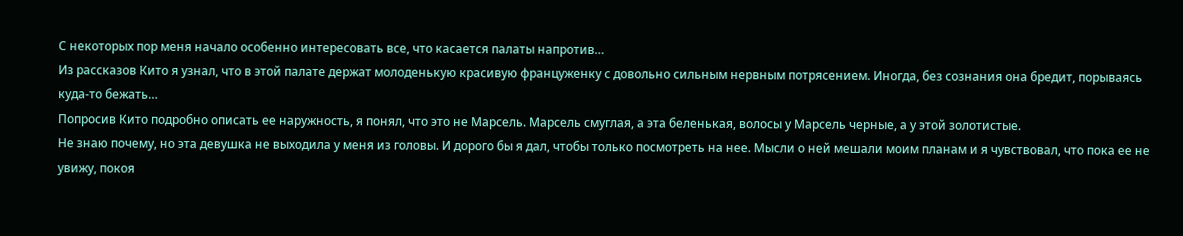С некоторых пор меня начало особенно интересовать все, что касается палаты напротив…
Из рассказов Кито я узнал, что в этой палате держат молоденькую красивую француженку с довольно сильным нервным потрясением. Иногда, без сознания она бредит, порываясь куда-то бежать…
Попросив Кито подробно описать ее наружность, я понял, что это не Марсель. Марсель смуглая, а эта беленькая, волосы у Марсель черные, а у этой золотистые.
Не знаю почему, но эта девушка не выходила у меня из головы. И дорого бы я дал, чтобы только посмотреть на нее. Мысли о ней мешали моим планам и я чувствовал, что пока ее не увижу, покоя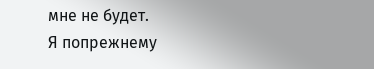мне не будет.
Я попрежнему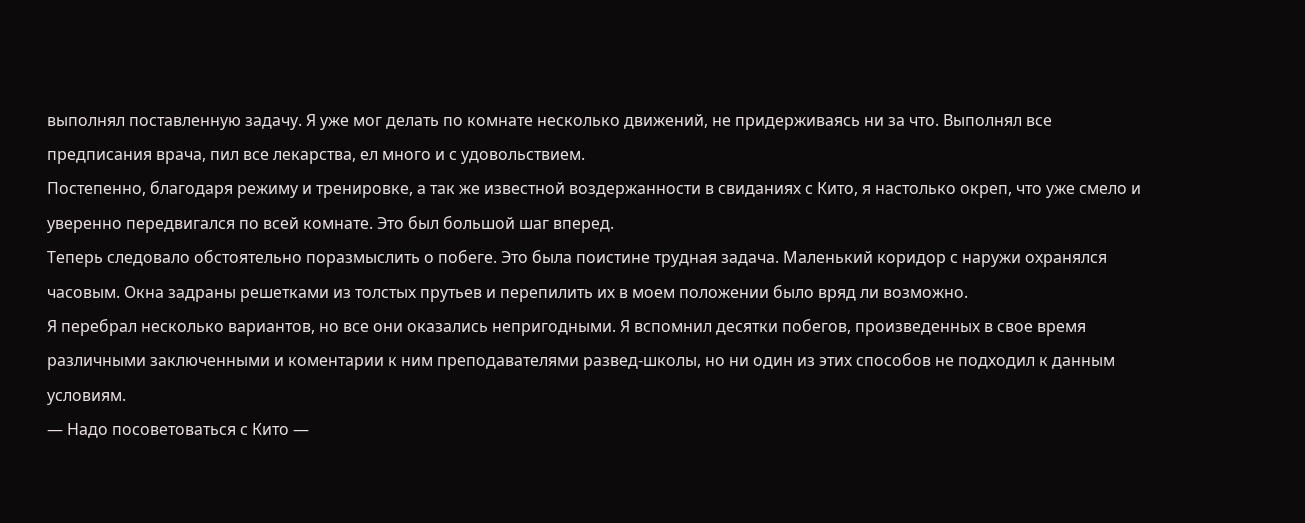выполнял поставленную задачу. Я уже мог делать по комнате несколько движений, не придерживаясь ни за что. Выполнял все предписания врача, пил все лекарства, ел много и с удовольствием.
Постепенно, благодаря режиму и тренировке, а так же известной воздержанности в свиданиях с Кито, я настолько окреп, что уже смело и уверенно передвигался по всей комнате. Это был большой шаг вперед.
Теперь следовало обстоятельно поразмыслить о побеге. Это была поистине трудная задача. Маленький коридор с наружи охранялся часовым. Окна задраны решетками из толстых прутьев и перепилить их в моем положении было вряд ли возможно.
Я перебрал несколько вариантов, но все они оказались непригодными. Я вспомнил десятки побегов, произведенных в свое время различными заключенными и коментарии к ним преподавателями развед-школы, но ни один из этих способов не подходил к данным условиям.
— Надо посоветоваться с Кито —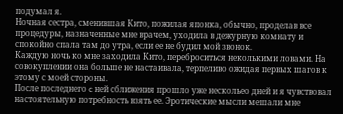подумал я.
Ночная сестра, сменившая Кито, пожилая японка, обычно, проделав все процедуры, назначенные мне врачем, уходила в дежурную комнату и спокойно спала там до утра, если ее не будил мой звонок.
Каждую ночь ко мне заходила Кито, переброситься неколькими ловами. На совокуплении она больше не настаивала, терпеливо ожидая первых шагов к этому с моей стороны.
После последнего c ней cближения прошло уже нескольео дней и я чувствовал настоятельную потребность взять ее. Эротические мысли мешали мне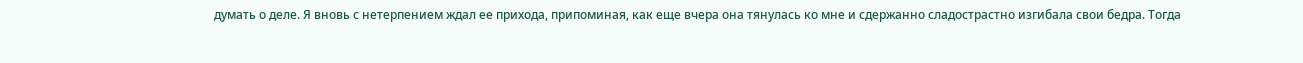думать о деле. Я вновь с нетерпением ждал ее прихода, припоминая, как еще вчера она тянулась ко мне и сдержанно сладострастно изгибала свои бедра. Тогда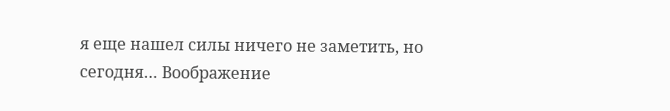я еще нашел силы ничего не заметить, но сегодня… Воображение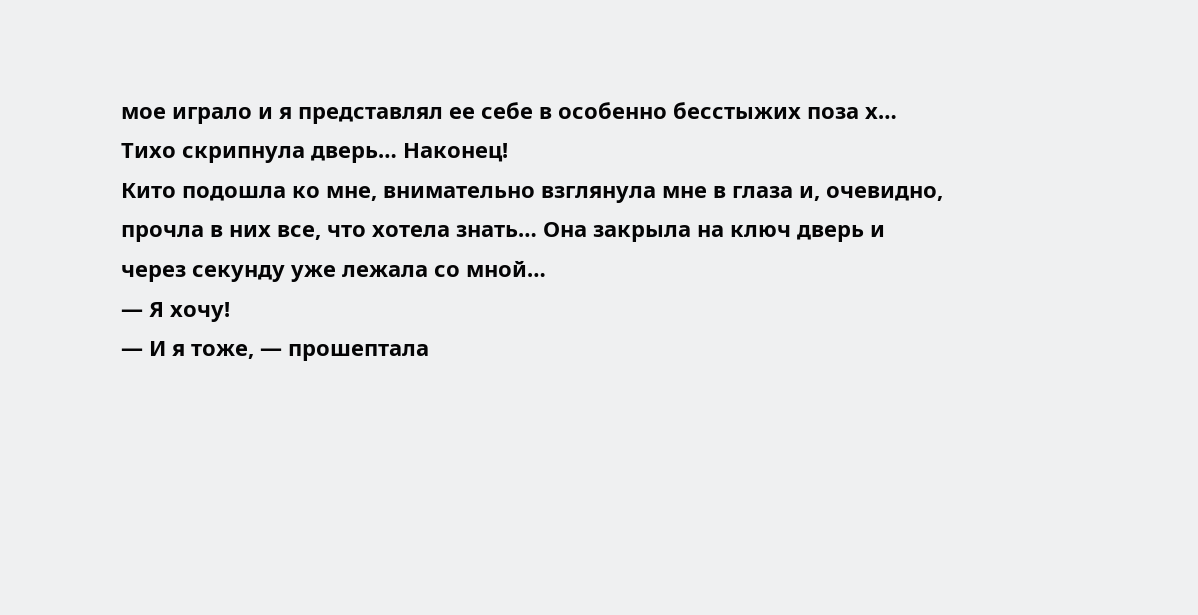мое играло и я представлял ее себе в особенно бесстыжих поза х…
Тихо скрипнула дверь… Наконец!
Кито подошла ко мне, внимательно взглянула мне в глаза и, очевидно, прочла в них все, что хотела знать… Она закрыла на ключ дверь и через секунду уже лежала со мной…
— Я хочу!
— И я тоже, — прошептала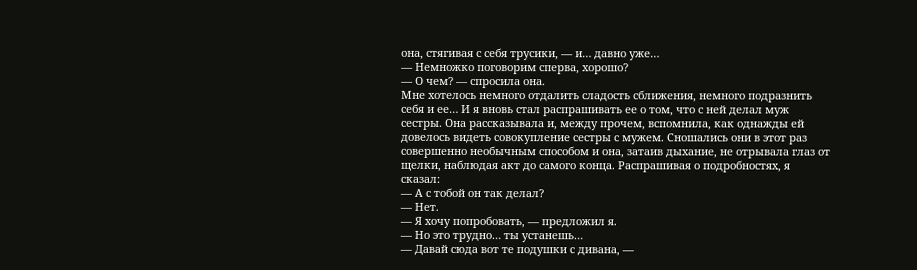она, стягивая с себя трусики, — и… давно уже…
— Немножко поговорим сперва, хорошо?
— О чем? — спросила она.
Мне хотелось немного отдалить сладость сближения, немного подразнить себя и ее… И я вновь стал распрашивать ее о том, что с ней делал муж сестры. Она рассказывала и, между прочем, вспомнила, как однажды ей довелось видеть совокупление сестры с мужем. Сношались они в этот раз совершенно необычным способом и она, затаив дыхание, не отрывала глаз от щелки, наблюдая акт до самого конца. Распрашивая о подробностях, я сказал:
— А с тобой он так делал?
— Нет.
— Я хочу попробовать, — предложил я.
— Но это трудно… ты устанешь…
— Давай сюда вот те подушки с дивана, —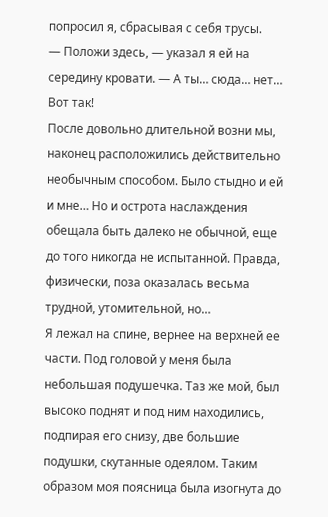попросил я, сбрасывая с себя трусы.
— Положи здесь, — указал я ей на середину кровати. — А ты… сюда… нет… Вот так!
После довольно длительной возни мы, наконец расположились действительно необычным способом. Было стыдно и ей и мне… Но и острота наслаждения обещала быть далеко не обычной, еще до того никогда не испытанной. Правда, физически, поза оказалась весьма трудной, утомительной, но…
Я лежал на спине, вернее на верхней ее части. Под головой у меня была небольшая подушечка. Таз же мой, был высоко поднят и под ним находились, подпирая его снизу, две большие подушки, скутанные одеялом. Таким образом моя поясница была изогнута до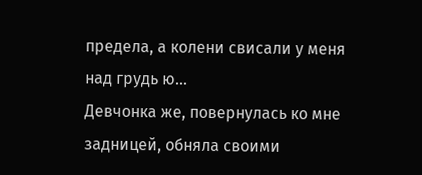предела, а колени свисали у меня над грудь ю…
Девчонка же, повернулась ко мне задницей, обняла своими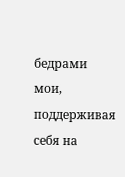бедрами мои, поддерживая себя на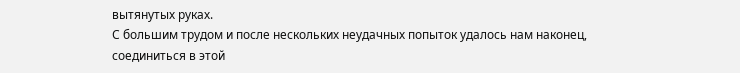вытянутых руках.
С большим трудом и после нескольких неудачных попыток удалось нам наконец, соединиться в этой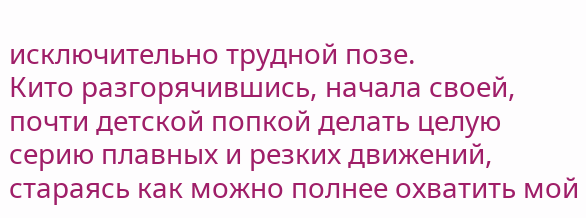исключительно трудной позе.
Кито разгорячившись, начала своей, почти детской попкой делать целую серию плавных и резких движений, стараясь как можно полнее охватить мой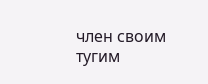член своим тугим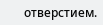отверстием.